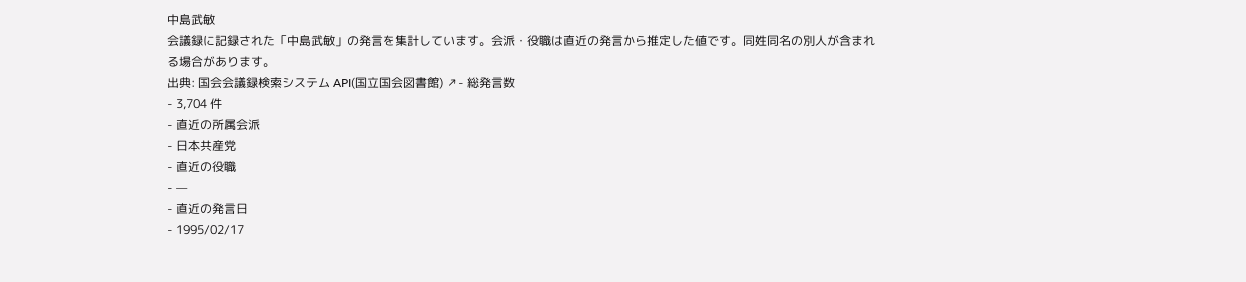中島武敏
会議録に記録された「中島武敏」の発言を集計しています。会派・役職は直近の発言から推定した値です。同姓同名の別人が含まれる場合があります。
出典: 国会会議録検索システム API(国立国会図書館) ↗- 総発言数
- 3,704 件
- 直近の所属会派
- 日本共産党
- 直近の役職
- —
- 直近の発言日
- 1995/02/17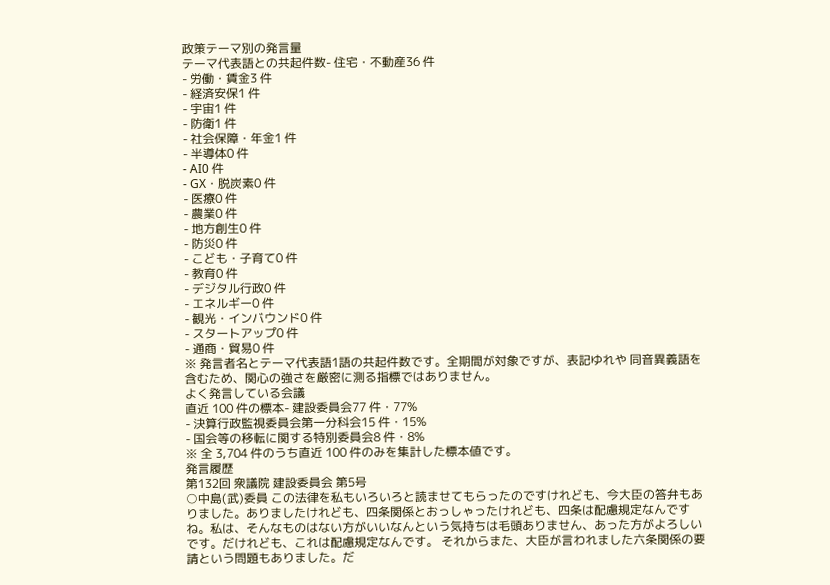政策テーマ別の発言量
テーマ代表語との共起件数- 住宅・不動産36 件
- 労働・賃金3 件
- 経済安保1 件
- 宇宙1 件
- 防衛1 件
- 社会保障・年金1 件
- 半導体0 件
- AI0 件
- GX・脱炭素0 件
- 医療0 件
- 農業0 件
- 地方創生0 件
- 防災0 件
- こども・子育て0 件
- 教育0 件
- デジタル行政0 件
- エネルギー0 件
- 観光・インバウンド0 件
- スタートアップ0 件
- 通商・貿易0 件
※ 発言者名とテーマ代表語1語の共起件数です。全期間が対象ですが、表記ゆれや 同音異義語を含むため、関心の強さを厳密に測る指標ではありません。
よく発言している会議
直近 100 件の標本- 建設委員会77 件・77%
- 決算行政監視委員会第一分科会15 件・15%
- 国会等の移転に関する特別委員会8 件・8%
※ 全 3,704 件のうち直近 100 件のみを集計した標本値です。
発言履歴
第132回 衆議院 建設委員会 第5号
○中島(武)委員 この法律を私もいろいろと読ませてもらったのですけれども、今大臣の答弁もありました。ありましたけれども、四条関係とおっしゃったけれども、四条は配慮規定なんですね。私は、そんなものはない方がいいなんという気持ちは毛頭ありません、あった方がよろしいです。だけれども、これは配慮規定なんです。 それからまた、大臣が言われました六条関係の要請という問題もありました。だ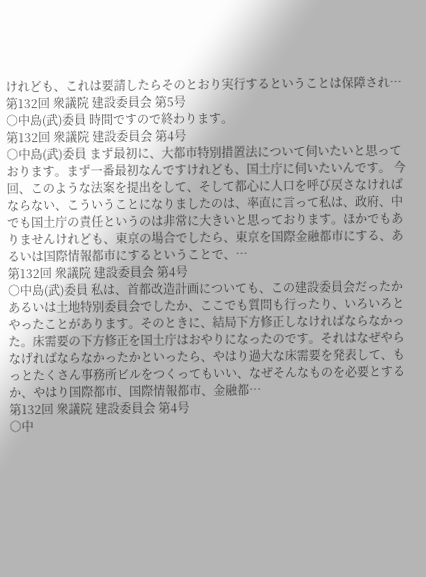けれども、これは要請したらそのとおり実行するということは保障され…
第132回 衆議院 建設委員会 第5号
○中島(武)委員 時間ですので終わります。
第132回 衆議院 建設委員会 第4号
○中島(武)委員 まず最初に、大都市特別措置法について伺いたいと思っております。まず一番最初なんですけれども、国土庁に伺いたいんです。 今回、このような法案を提出をして、そして都心に人口を呼び戻さなければならない、こういうことになりましたのは、率直に言って私は、政府、中でも国土庁の責任というのは非常に大きいと思っております。ほかでもありませんけれども、東京の場合でしたら、東京を国際金融都市にする、あるいは国際情報都市にするということで、…
第132回 衆議院 建設委員会 第4号
○中島(武)委員 私は、首都改造計画についても、この建設委員会だったかあるいは土地特別委員会でしたか、ここでも質問も行ったり、いろいろとやったことがあります。そのときに、結局下方修正しなければならなかった。床需要の下方修正を国土庁はおやりになったのです。それはなぜやらなげればならなかったかといったら、やはり過大な床需要を発表して、もっとたくさん事務所ビルをつくってもいい、なぜそんなものを必要とするか、やはり国際都市、国際情報都市、金融都…
第132回 衆議院 建設委員会 第4号
○中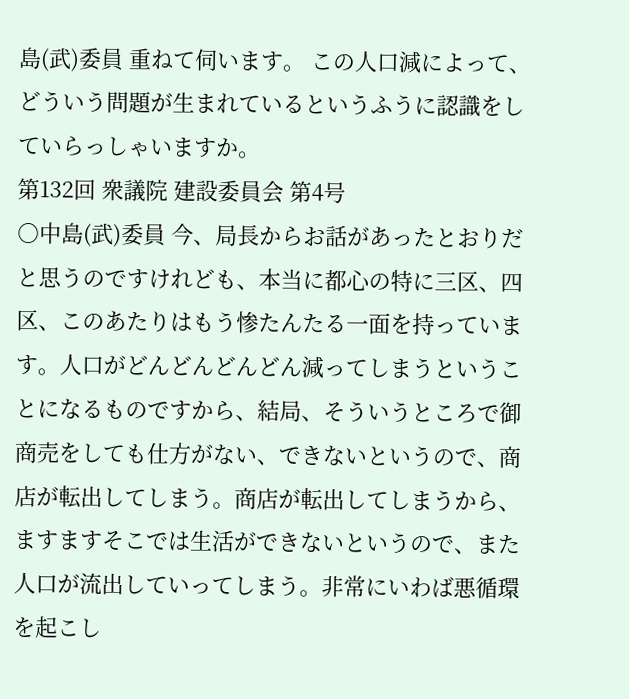島(武)委員 重ねて伺います。 この人口減によって、どういう問題が生まれているというふうに認識をしていらっしゃいますか。
第132回 衆議院 建設委員会 第4号
○中島(武)委員 今、局長からお話があったとおりだと思うのですけれども、本当に都心の特に三区、四区、このあたりはもう惨たんたる一面を持っています。人口がどんどんどんどん減ってしまうということになるものですから、結局、そういうところで御商売をしても仕方がない、できないというので、商店が転出してしまう。商店が転出してしまうから、ますますそこでは生活ができないというので、また人口が流出していってしまう。非常にいわば悪循環を起こし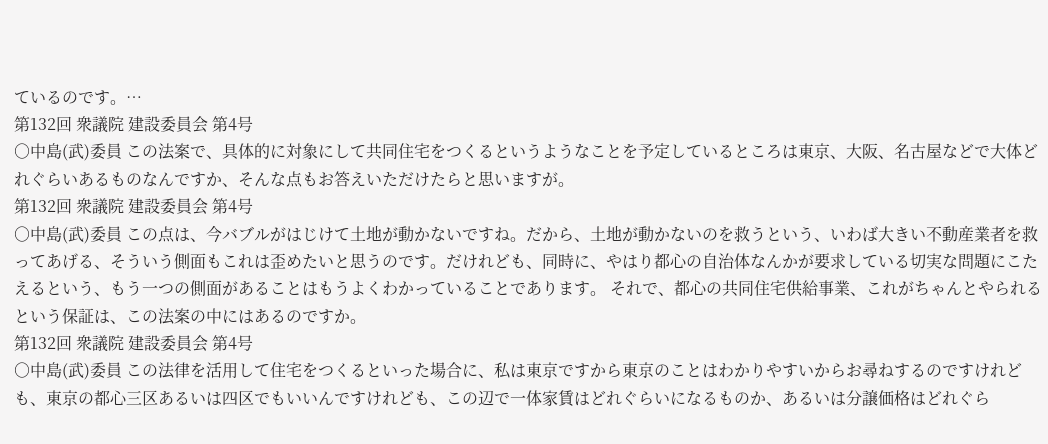ているのです。…
第132回 衆議院 建設委員会 第4号
○中島(武)委員 この法案で、具体的に対象にして共同住宅をつくるというようなことを予定しているところは東京、大阪、名古屋などで大体どれぐらいあるものなんですか、そんな点もお答えいただけたらと思いますが。
第132回 衆議院 建設委員会 第4号
○中島(武)委員 この点は、今バブルがはじけて土地が動かないですね。だから、土地が動かないのを救うという、いわば大きい不動産業者を救ってあげる、そういう側面もこれは歪めたいと思うのです。だけれども、同時に、やはり都心の自治体なんかが要求している切実な問題にこたえるという、もう一つの側面があることはもうよくわかっていることであります。 それで、都心の共同住宅供給事業、これがちゃんとやられるという保証は、この法案の中にはあるのですか。
第132回 衆議院 建設委員会 第4号
○中島(武)委員 この法律を活用して住宅をつくるといった場合に、私は東京ですから東京のことはわかりやすいからお尋ねするのですけれども、東京の都心三区あるいは四区でもいいんですけれども、この辺で一体家賃はどれぐらいになるものか、あるいは分譲価格はどれぐら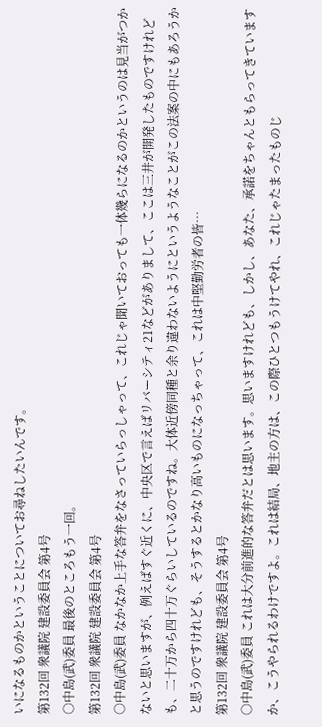いになるものかということについてお尋ねしたいんです。
第132回 衆議院 建設委員会 第4号
○中島(武)委員 最後のところもう一回。
第132回 衆議院 建設委員会 第4号
○中島(武)委員 なかなか上手な答弁をなさっていらっしゃって、これじゃ聞いておっても一体幾らになるのかというのは見当がつかないと思いますが、例えばすぐ近くに、中央区で言えばリバーシティ21などがありまして、ここは三井が開発したものですけれども、二十万から四十万ぐらいしているのですね。大体近傍同種と余り違わないようにというようなことがこの法案の中にもあろうかと思うのですけれども、そうするとかなり高いものになっちゃって、これは中堅勤労者の皆…
第132回 衆議院 建設委員会 第4号
○中島(武)委員 これは大分前進的な答弁だとは思います。思いますけれども、しかし、あなた、承諾をちゃんともらってきていますか、こうやられるわけですよ。これは結局、地主の方は、この際ひとつもうけてやれ、これじゃたまったものじ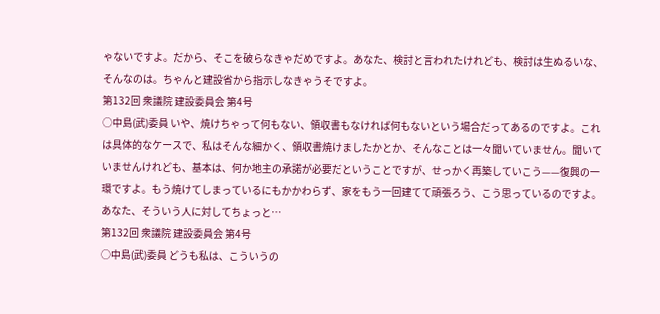ゃないですよ。だから、そこを破らなきゃだめですよ。あなた、検討と言われたけれども、検討は生ぬるいな、そんなのは。ちゃんと建設省から指示しなきゃうそですよ。
第132回 衆議院 建設委員会 第4号
○中島(武)委員 いや、焼けちゃって何もない、領収書もなければ何もないという場合だってあるのですよ。これは具体的なケースで、私はそんな細かく、領収書焼けましたかとか、そんなことは一々聞いていません。聞いていませんけれども、基本は、何か地主の承諾が必要だということですが、せっかく再築していこう——復興の一環ですよ。もう焼けてしまっているにもかかわらず、家をもう一回建てて頑張ろう、こう思っているのですよ。 あなた、そういう人に対してちょっと…
第132回 衆議院 建設委員会 第4号
○中島(武)委員 どうも私は、こういうの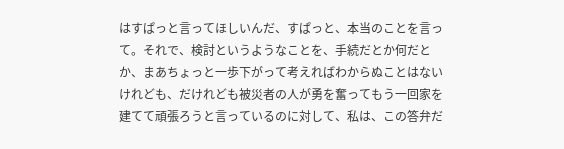はすぱっと言ってほしいんだ、すぱっと、本当のことを言って。それで、検討というようなことを、手続だとか何だとか、まあちょっと一歩下がって考えればわからぬことはないけれども、だけれども被災者の人が勇を奮ってもう一回家を建てて頑張ろうと言っているのに対して、私は、この答弁だ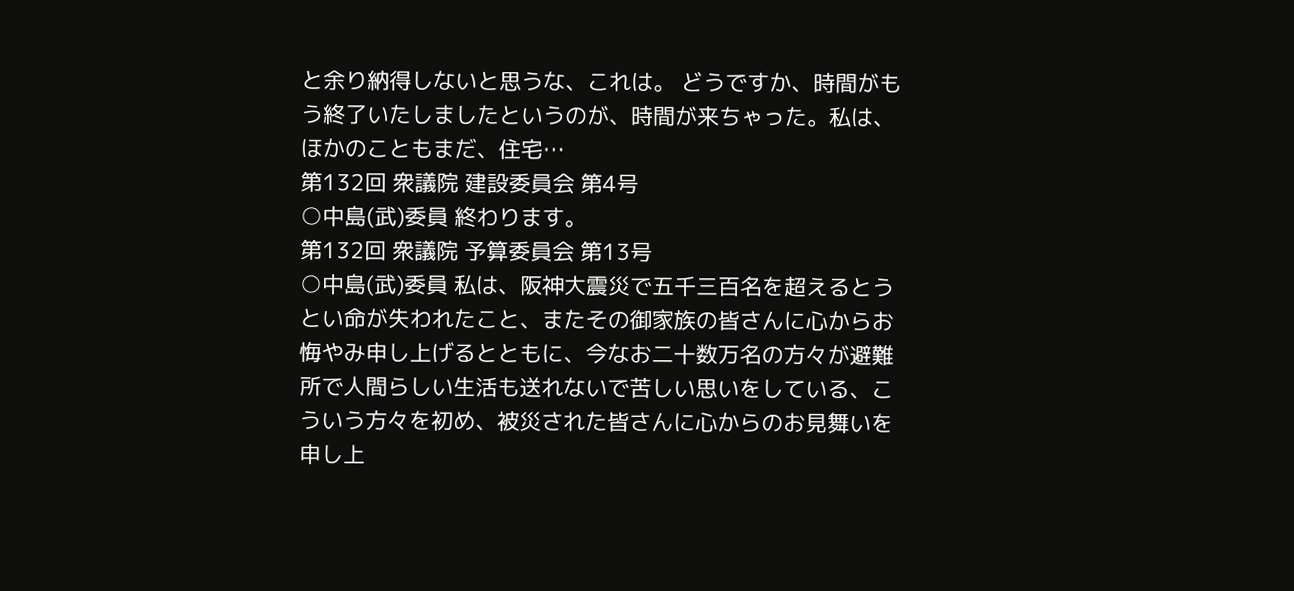と余り納得しないと思うな、これは。 どうですか、時間がもう終了いたしましたというのが、時間が来ちゃった。私は、ほかのこともまだ、住宅…
第132回 衆議院 建設委員会 第4号
○中島(武)委員 終わります。
第132回 衆議院 予算委員会 第13号
○中島(武)委員 私は、阪神大震災で五千三百名を超えるとうとい命が失われたこと、またその御家族の皆さんに心からお悔やみ申し上げるとともに、今なお二十数万名の方々が避難所で人間らしい生活も送れないで苦しい思いをしている、こういう方々を初め、被災された皆さんに心からのお見舞いを申し上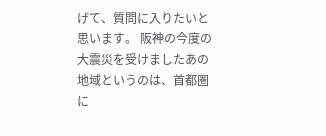げて、質問に入りたいと思います。 阪神の今度の大震災を受けましたあの地域というのは、首都圏に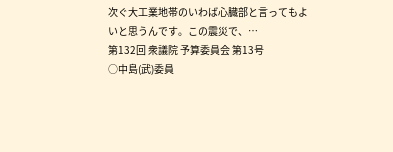次ぐ大工業地帯のいわば心臓部と言ってもよいと思うんです。この震災で、…
第132回 衆議院 予算委員会 第13号
○中島(武)委員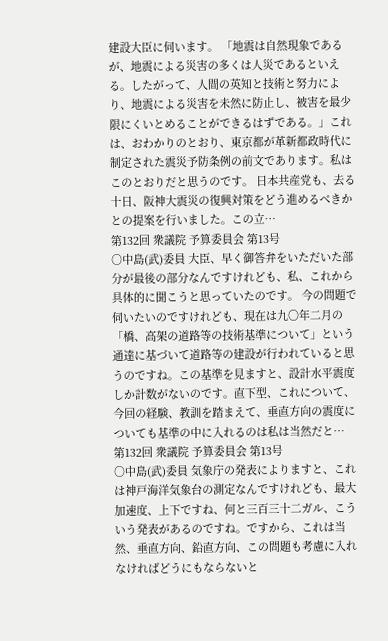建設大臣に伺います。 「地震は自然現象であるが、地震による災害の多くは人災であるといえる。したがって、人間の英知と技術と努力により、地震による災害を未然に防止し、被害を最少限にくいとめることができるはずである。」これは、おわかりのとおり、東京都が革新都政時代に制定された震災予防条例の前文であります。私はこのとおりだと思うのです。 日本共産党も、去る十日、阪神大震災の復興対策をどう進めるべきかとの提案を行いました。この立…
第132回 衆議院 予算委員会 第13号
○中島(武)委員 大臣、早く御答弁をいただいた部分が最後の部分なんですけれども、私、これから具体的に聞こうと思っていたのです。 今の問題で伺いたいのですけれども、現在は九〇年二月の「橋、高架の道路等の技術基準について」という通達に基づいて道路等の建設が行われていると思うのですね。この基準を見ますと、設計水平震度しか計数がないのです。直下型、これについて、今回の経験、教訓を踏まえて、垂直方向の震度についても基準の中に入れるのは私は当然だと…
第132回 衆議院 予算委員会 第13号
○中島(武)委員 気象庁の発表によりますと、これは神戸海洋気象台の測定なんですけれども、最大加速度、上下ですね、何と三百三十二ガル、こういう発表があるのですね。ですから、これは当然、垂直方向、鉛直方向、この問題も考慮に入れなければどうにもならないと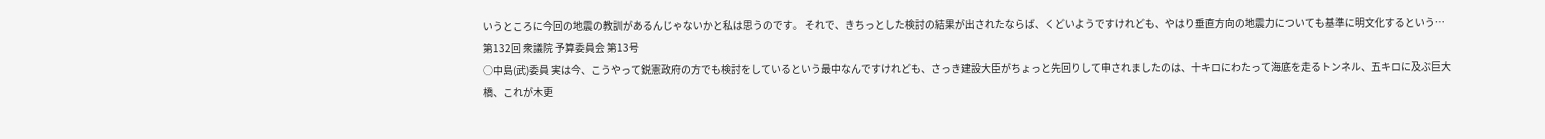いうところに今回の地震の教訓があるんじゃないかと私は思うのです。 それで、きちっとした検討の結果が出されたならば、くどいようですけれども、やはり垂直方向の地震力についても基準に明文化するという…
第132回 衆議院 予算委員会 第13号
○中島(武)委員 実は今、こうやって鋭憲政府の方でも検討をしているという最中なんですけれども、さっき建設大臣がちょっと先回りして申されましたのは、十キロにわたって海底を走るトンネル、五キロに及ぶ巨大橋、これが木更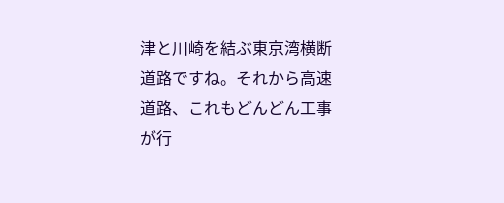津と川崎を結ぶ東京湾横断道路ですね。それから高速道路、これもどんどん工事が行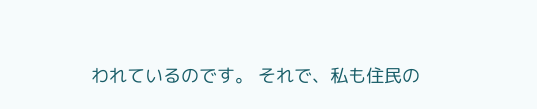われているのです。 それで、私も住民の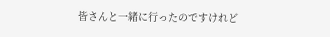皆さんと一緒に行ったのですけれど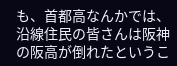も、首都高なんかでは、沿線住民の皆さんは阪神の阪高が倒れたというこ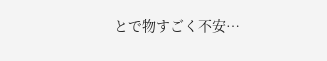とで物すごく不安…